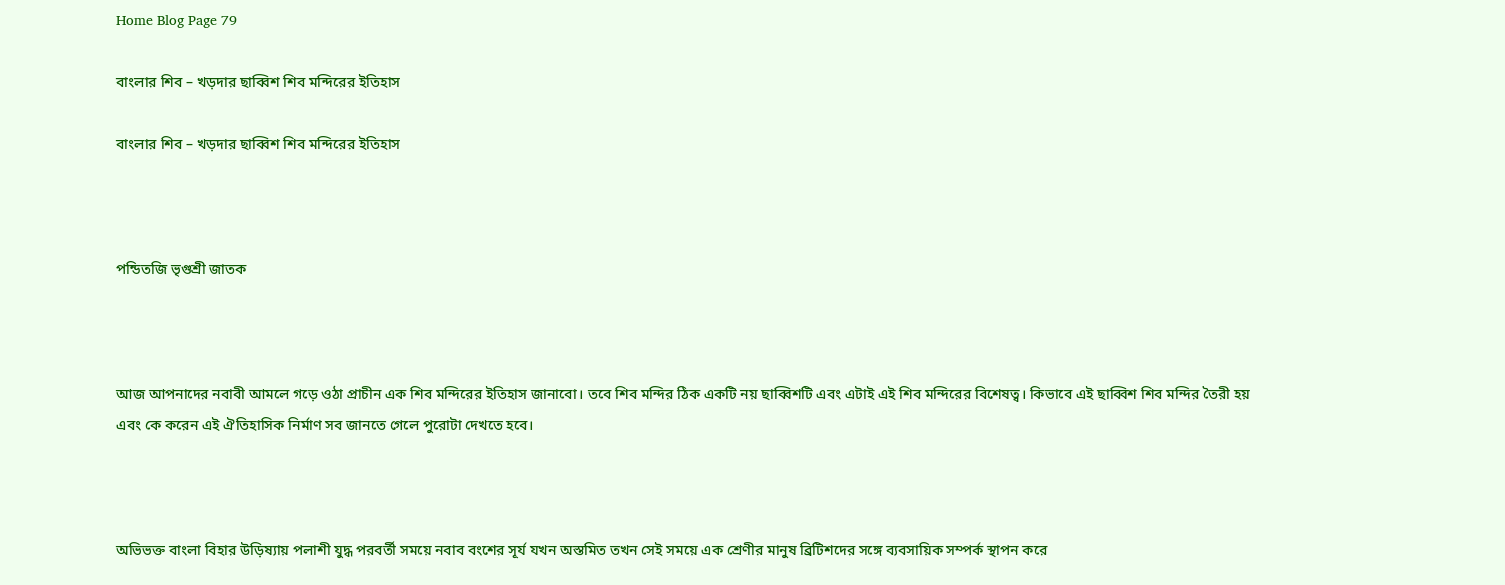Home Blog Page 79

বাংলার শিব – খড়দার ছাব্বিশ শিব মন্দিরের ইতিহাস

বাংলার শিব – খড়দার ছাব্বিশ শিব মন্দিরের ইতিহাস



পন্ডিতজি ভৃগুশ্রী জাতক



আজ আপনাদের নবাবী আমলে গড়ে ওঠা প্রাচীন এক শিব মন্দিরের ইতিহাস জানাবো। তবে শিব মন্দির ঠিক একটি নয় ছাব্বিশটি এবং এটাই এই শিব মন্দিরের বিশেষত্ব। কিভাবে এই ছাব্বিশ শিব মন্দির তৈরী হয় এবং কে করেন এই ঐতিহাসিক নির্মাণ সব জানতে গেলে পুরোটা দেখতে হবে।



অভিভক্ত বাংলা বিহার উড়িষ্যায় পলাশী যুদ্ধ পরবর্তী সময়ে নবাব বংশের সূর্য যখন অস্তমিত তখন সেই সময়ে এক শ্রেণীর মানুষ ব্রিটিশদের সঙ্গে ব্যবসায়িক সম্পর্ক স্থাপন করে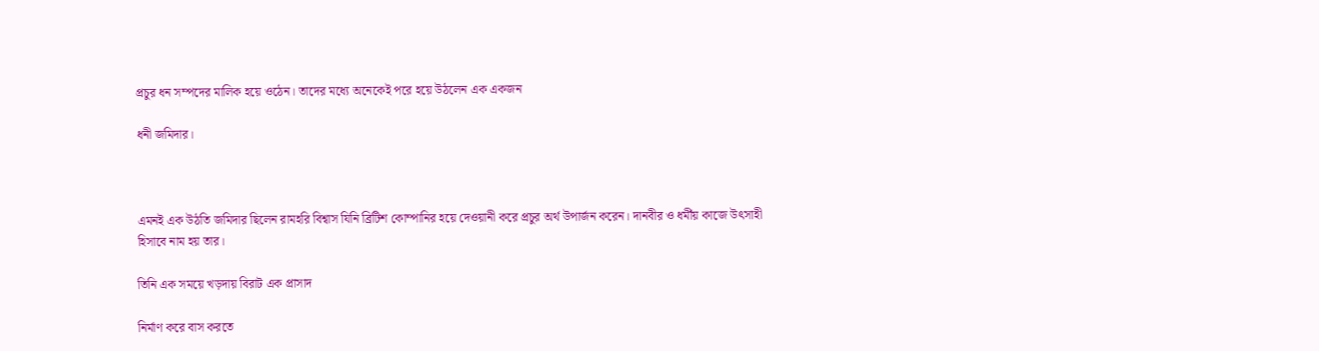প্রচুর ধন সম্পদের মালিক হয়ে ওঠেন। তাদের মধ্যে অনেকেই পরে হয়ে উঠলেন এক একজন

ধনী জমিদার।



এমনই এক উঠতি জমিদার ছিলেন রামহরি বিশ্বাস যিনি ব্রিটিশ কোম্পানির হয়ে দেওয়ানী করে প্রচুর অর্থ উপার্জন করেন। দানবীর ও ধর্মীয় কাজে উৎসাহী হিসাবে নাম হয় তার।

তিনি এক সময়ে খড়দায় বিরাট এক প্রাসাদ

নির্মাণ করে বাস করতে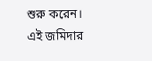শুরু করেন। এই জমিদার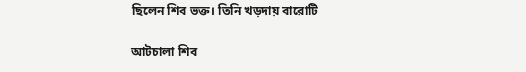ছিলেন শিব ভক্ত। তিনি খড়দায় বারোটি

আটচালা শিব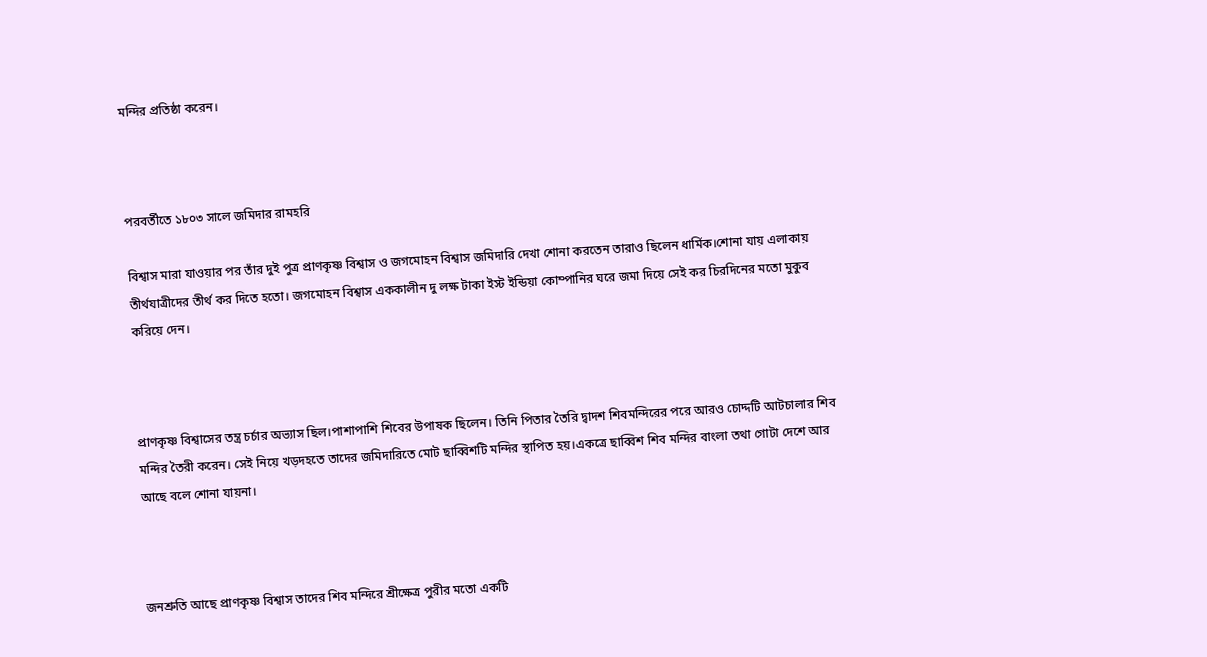মন্দির প্রতিষ্ঠা করেন।



পরবর্তীতে ১৮০৩ সালে জমিদার রামহরি

বিশ্বাস মারা যাওয়ার পর তাঁর দুই পুত্র প্রাণকৃষ্ণ বিশ্বাস ও জগমোহন বিশ্বাস জমিদারি দেখা শোনা করতেন তারাও ছিলেন ধার্মিক।শোনা যায় এলাকায় তীর্থযাত্রীদের তীর্থ কর দিতে হতো। জগমোহন বিশ্বাস এককালীন দু লক্ষ টাকা ইস্ট ইন্ডিয়া কোম্পানির ঘরে জমা দিয়ে সেই কর চিরদিনের মতো মুকুব করিয়ে দেন।



প্রাণকৃষ্ণ বিশ্বাসের তন্ত্র চর্চার অভ্যাস ছিল।পাশাপাশি শিবের উপাষক ছিলেন। তিনি পিতার তৈরি দ্বাদশ শিবমন্দিরের পরে আরও চোদ্দটি আটচালার শিব মন্দির তৈরী করেন। সেই নিয়ে খড়দহতে তাদের জমিদারিতে মোট ছাব্বিশটি মন্দির স্থাপিত হয়।একত্রে ছাব্বিশ শিব মন্দির বাংলা তথা গোটা দেশে আর আছে বলে শোনা যায়না।



জনশ্রুতি আছে প্রাণকৃষ্ণ বিশ্বাস তাদের শিব মন্দিরে শ্রীক্ষেত্র পুরীর মতো একটি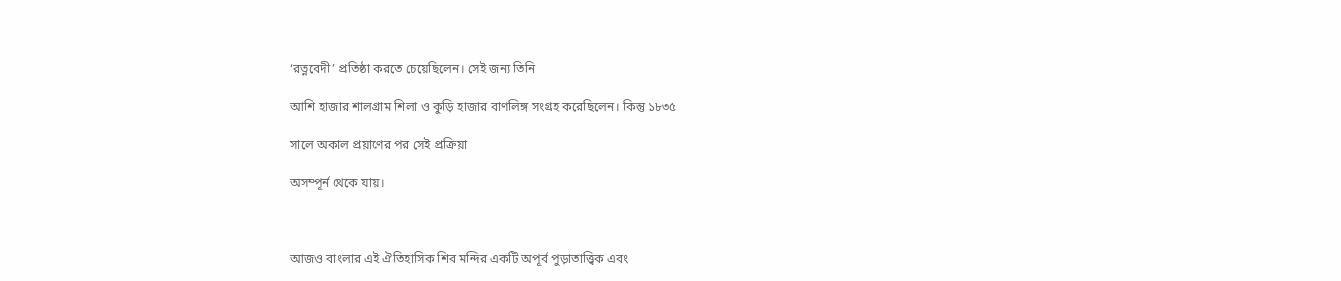‘রত্নবেদী’ প্রতিষ্ঠা করতে চেয়েছিলেন। সেই জন্য তিনি

আশি হাজার শালগ্রাম শিলা ও কুড়ি হাজার বাণলিঙ্গ সংগ্রহ করেছিলেন। কিন্তু ১৮৩৫

সালে অকাল প্রয়াণের পর সেই প্রক্রিয়া

অসম্পূর্ন থেকে যায়।



আজও বাংলার এই ঐতিহাসিক শিব মন্দির একটি অপূর্ব পুড়াতাত্ত্বিক এবং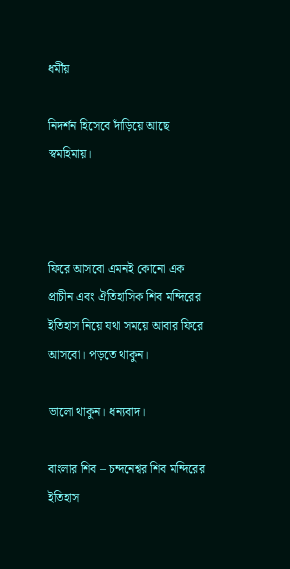ধর্মীয়

নিদর্শন হিসেবে দাঁড়িয়ে আছে স্বমহিমায়।



ফিরে আসবো এমনই কোনো এক প্রাচীন এবং ঐতিহাসিক শিব মন্দিরের ইতিহাস নিয়ে যথা সময়ে আবার ফিরে আসবো। পড়তে থাকুন।

ভালো থাকুন। ধন্যবাদ।

বাংলার শিব – চন্দনেশ্বর শিব মন্দিরের ইতিহাস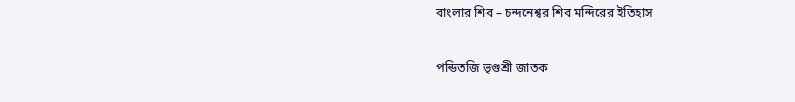বাংলার শিব – চন্দনেশ্বর শিব মন্দিরের ইতিহাস

পন্ডিতজি ভৃগুশ্রী জাতক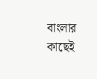বাংলার কাছেই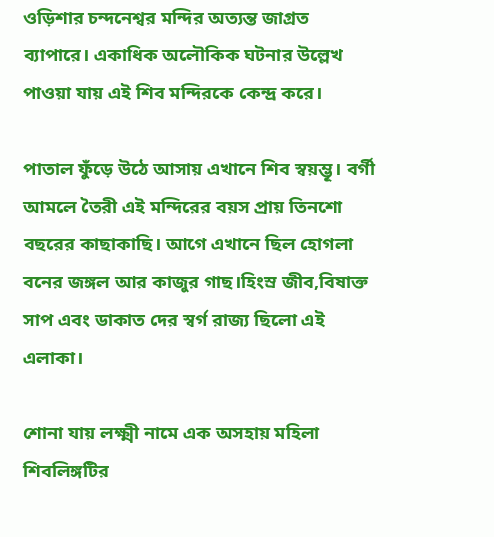ওড়িশার চন্দনেশ্বর মন্দির অত্যন্ত জাগ্রত ব্যাপারে। একাধিক অলৌকিক ঘটনার উল্লেখ পাওয়া যায় এই শিব মন্দিরকে কেন্দ্র করে।

পাতাল ফুঁড়ে উঠে আসায় এখানে শিব স্বয়ম্ভূ। বর্গী আমলে তৈরী এই মন্দিরের বয়স প্রায় তিনশো বছরের কাছাকাছি। আগে এখানে ছিল হোগলা বনের জঙ্গল আর কাজুর গাছ।হিংস্র জীব,বিষাক্ত সাপ এবং ডাকাত দের স্বর্গ রাজ্য ছিলো এই এলাকা।

শোনা যায় লক্ষ্মী নামে এক অসহায় মহিলা শিবলিঙ্গটির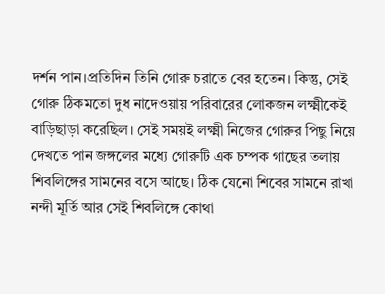দর্শন পান।প্রতিদিন তিনি গোরু চরাতে বের হতেন। কিন্তু, সেই গোরু ঠিকমতো দুধ নাদেওয়ায় পরিবারের লোকজন লক্ষ্মীকেই বাড়িছাড়া করেছিল। সেই সময়ই লক্ষ্মী নিজের গোরুর পিছু নিয়ে দেখতে পান জঙ্গলের মধ্যে গোরুটি এক চম্পক গাছের তলায় শিবলিঙ্গের সামনের বসে আছে। ঠিক যেনো শিবের সামনে রাখা নন্দী মূর্তি আর সেই শিবলিঙ্গে কোথা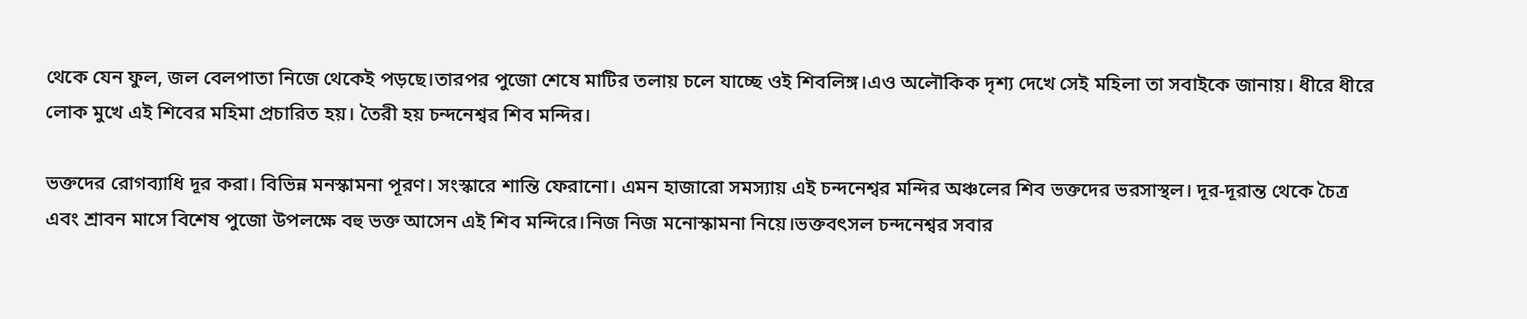থেকে যেন ফুল, জল বেলপাতা নিজে থেকেই পড়ছে।তারপর পুজো শেষে মাটির তলায় চলে যাচ্ছে ওই শিবলিঙ্গ।এও অলৌকিক দৃশ্য দেখে সেই মহিলা তা সবাইকে জানায়। ধীরে ধীরে লোক মুখে এই শিবের মহিমা প্রচারিত হয়। তৈরী হয় চন্দনেশ্বর শিব মন্দির।

ভক্তদের রোগব্যাধি দূর করা। বিভিন্ন মনস্কামনা পূরণ। সংস্কারে শান্তি ফেরানো। এমন হাজারো সমস্যায় এই চন্দনেশ্বর মন্দির অঞ্চলের শিব ভক্তদের ভরসাস্থল। দূর-দূরান্ত থেকে চৈত্র এবং শ্রাবন মাসে বিশেষ পুজো উপলক্ষে বহু ভক্ত আসেন এই শিব মন্দিরে।নিজ নিজ মনোস্কামনা নিয়ে।ভক্তবৎসল চন্দনেশ্বর সবার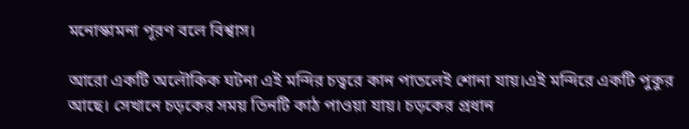মনোস্কামনা পূরণ বলে বিশ্বাস।

আরো একটি অলৌকিক ঘটনা এই মন্দির চত্বরে কান পাতলেই শোনা যায়।এই মন্দিরে একটি পুকুর আছে। সেখানে চড়কের সময় তিনটি কাঠ পাওয়া যায়। চড়কের প্রধান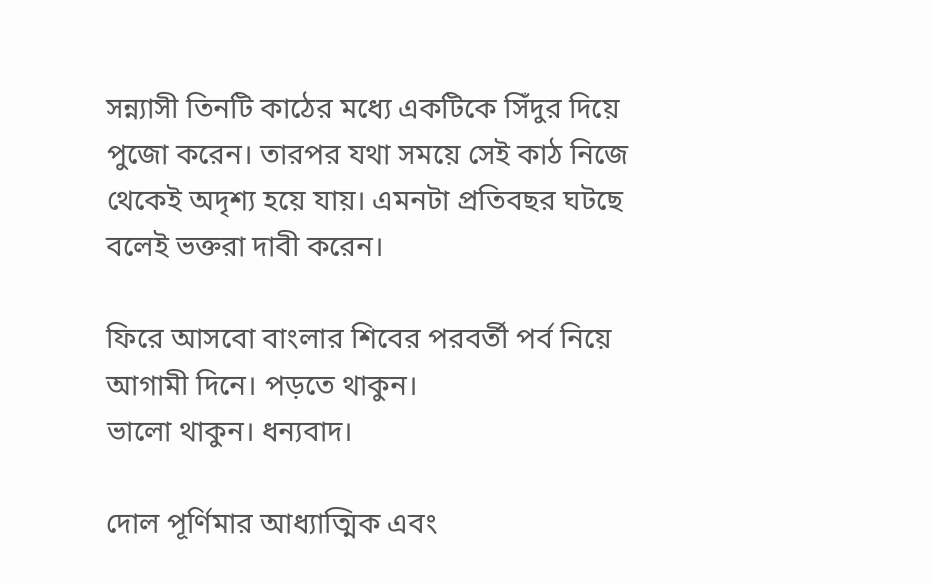সন্ন্যাসী তিনটি কাঠের মধ্যে একটিকে সিঁদুর দিয়ে পুজো করেন। তারপর যথা সময়ে সেই কাঠ নিজে থেকেই অদৃশ্য হয়ে যায়। এমনটা প্রতিবছর ঘটছে বলেই ভক্তরা দাবী করেন।

ফিরে আসবো বাংলার শিবের পরবর্তী পর্ব নিয়ে আগামী দিনে। পড়তে থাকুন।
ভালো থাকুন। ধন্যবাদ।

দোল পূর্ণিমার আধ্যাত্মিক এবং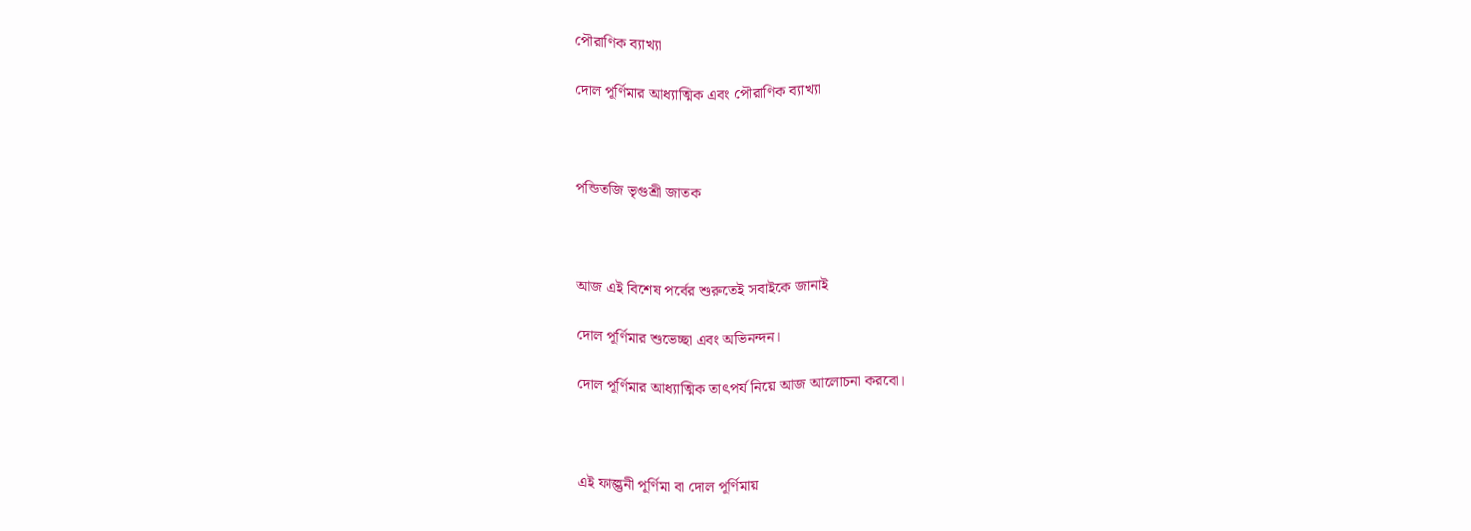পৌরাণিক ব্যাখ্যা

দোল পূর্ণিমার আধ্যাত্মিক এবং পৌরাণিক ব্যাখ্যা



পন্ডিতজি ভৃগুশ্রী জাতক



আজ এই বিশেষ পর্বের শুরুতেই সবাইকে জানাই

দোল পূর্ণিমার শুভেচ্ছা এবং অভিনন্দন।

দোল পূর্ণিমার আধ্যাত্মিক তাৎপর্য নিয়ে আজ আলোচনা করবো।



এই ফাল্গুনী পূর্ণিমা বা দোল পূর্ণিমায়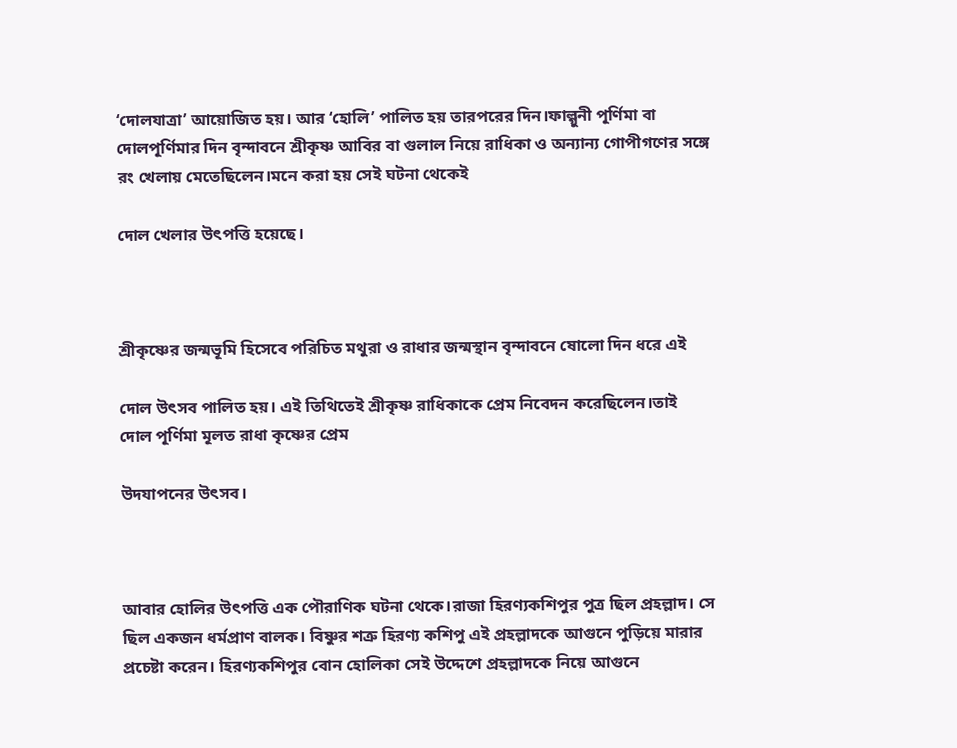‘দোলযাত্রা’ আয়োজিত হয়। আর ‘হোলি’ পালিত হয় তারপরের দিন।ফাল্গ‌ুনী পূর্ণিমা বা দোলপূর্ণিমার দিন বৃন্দাবনে শ্রীকৃষ্ণ আবির বা গুলাল নিয়ে রাধিকা ও অন্যান্য গোপীগণের সঙ্গে রং খেলায় মেতেছিলেন।মনে করা হয় সেই ঘটনা থেকেই

দোল খেলার উৎপত্তি হয়েছে।



শ্রীকৃষ্ণের জন্মভূমি হিসেবে পরিচিত মথুরা ও রাধার জন্মস্থান বৃন্দাবনে ষোলো দিন ধরে এই

দোল উৎসব পালিত হয়। এই তিথিতেই শ্রীকৃষ্ণ রাধিকাকে প্রেম নিবেদন করেছিলেন।তাই দোল পূর্ণিমা মূলত রাধা কৃষ্ণের প্রেম

উদযাপনের উৎসব।



আবার হোলির উৎপত্তি এক পৌরাণিক ঘটনা থেকে।রাজা হিরণ্যকশিপুর পুত্র ছিল প্রহল্লাদ। সে ছিল একজন ধর্মপ্রাণ বালক। বিষ্ণুর শত্রু হিরণ্য কশিপু এই প্রহল্লাদকে আগুনে পুড়িয়ে মারার প্রচেষ্টা করেন। হিরণ্যকশিপুর বোন হোলিকা সেই উদ্দেশে প্রহল্লাদকে নিয়ে আগুনে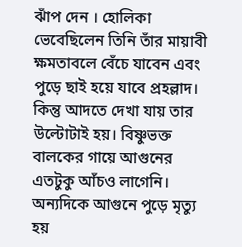ঝাঁপ দেন । হোলিকা ভেবেছিলেন তিনি তাঁর মায়াবী ক্ষমতাবলে বেঁচে যাবেন এবং পুড়ে ছাই হয়ে যাবে প্রহল্লাদ। কিন্তু আদতে দেখা যায় তার উল্টোটাই হয়। বিষ্ণুভক্ত বালকের গায়ে আগুনের এতটুকু আঁচও লাগেনি। অন্যদিকে আগুনে পুড়ে মৃত্যু হয়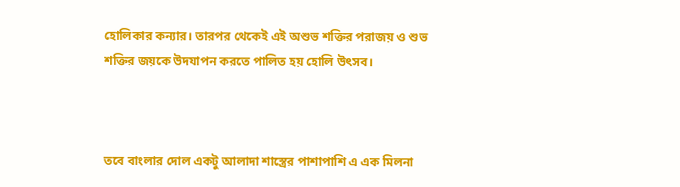হোলিকার কন্যার। তারপর থেকেই এই অশুভ শক্তির পরাজয় ও শুভ শক্তির জয়কে উদযাপন করতে পালিত হয় হোলি উৎসব।



তবে বাংলার দোল একটু আলাদা শাস্ত্রের পাশাপাশি এ এক মিলনা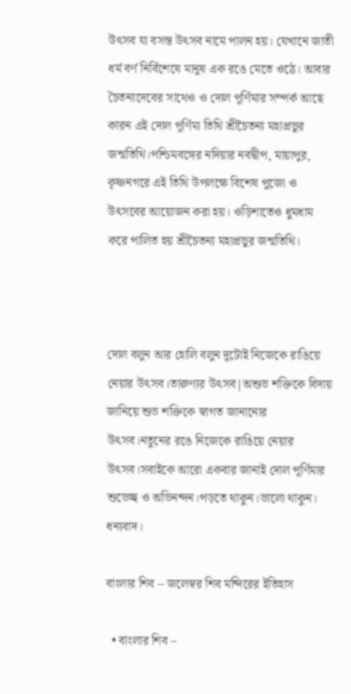উৎসব যা বসন্ত উৎসব নামে পালন হয়। যেখানে জাতী ধর্ম বর্ণ নির্বিশেষে মানুষ এক রঙে মেতে ওঠে। আবার চৈতন্যদেবের সাথেও ও দোল পূর্ণিমার সম্পর্ক আছে কারন এই দোল পূর্ণিমা তিথি শ্রীচৈতন্য মহাপ্রভুর জন্মতিথি।পশ্চিমবঙ্গের নদিয়ার নবদ্বীপ, মায়াপুর, কৃষ্ণনগরে এই তিথি উপলক্ষে বিশেষ পুজো ও উৎসবের আয়োজন করা হয়। ওড়িশাতেও ধুমধাম করে পালিত হয় শ্রীচৈতন্য মহাপ্রভুর জন্মতিথি।



দোল বলুন আর হোলি বলুন দুটোই নিজেকে রাঙিয়ে নেয়ার উৎসব।তারুণ্যর উৎসব|অশুভ শক্তিকে বিদায় জানিয়ে শুভ শক্তিকে স্বাগত জানানোর উৎসব।নতুনের রঙে নিজেকে রাঙিয়ে নেয়ার উৎসব।সবাইকে আরো একবার জানাই দোল পূর্ণিমার শুভেচ্ছ ও অভিনন্দন।পড়তে থাকুন।ভালো থাকুন। ধন্যবাদ।

বাংলার শিব – জলেস্বর শিব মন্দিরের ইতিহাস

  • বাংলার শিব –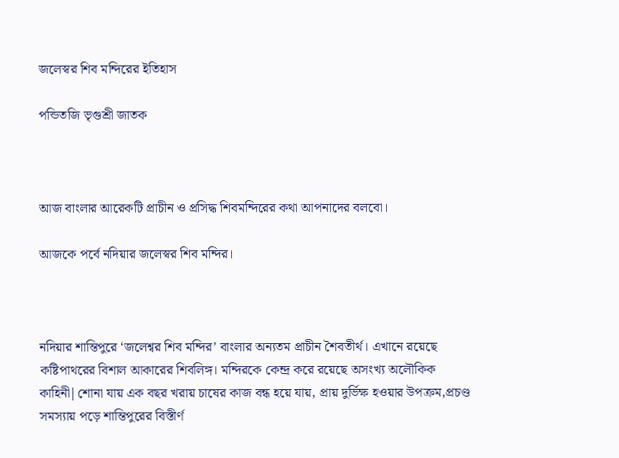জলেস্বর শিব মন্দিরের ইতিহাস

পন্ডিতজি ভৃগুশ্রী জাতক



আজ বাংলার আরেকটি প্রাচীন ও প্রসিদ্ধ শিবমন্দিরের কথা আপনাদের বলবো।

আজকে পর্বে নদিয়ার জলেস্বর শিব মন্দির।



নদিয়ার শান্তিপুরে ‘জলেশ্বর শিব মন্দির’ বাংলার অন্যতম প্রাচীন শৈবতীর্থ। এখানে রয়েছে কষ্টিপাথরের বিশাল আকারের শিবলিঙ্গ। মন্দিরকে কেন্দ্র করে রয়েছে অসংখ্য অলৌকিক কাহিনী|শোনা যায় এক বছর খরায় চাষের কাজ বন্ধ হয়ে যায়, প্রায় দুর্ভিক্ষ হওয়ার উপক্রম,প্রচণ্ড সমস্যায় পড়ে শান্তিপুরের বিস্তীর্ণ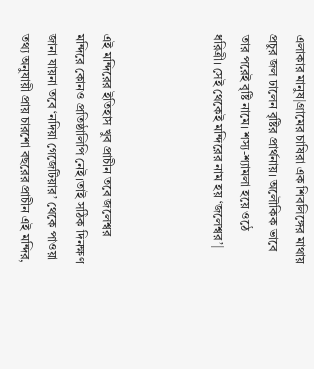এলাকার মানুষ|গ্রামের চাষিরা এক শিবলিঙ্গের মাথায় প্রচুর জল ঢালেন বৃষ্টির প্রার্থনায়। অলৌকিক ভাবে তার পরেই বৃষ্টি নামে। শস্য-শ্যামলা হয়ে ওঠে ধরিত্রী। সেই থেকেই মন্দিরের নাম হয় ‘জলেশ্বর’|



এই মন্দিরের ইতিহাস খুব প্রাচীন তবে জলেশ্বর মন্দিরে কোনও প্রতিষ্ঠালিপি নেই।তাই সঠিক দিনক্ষণ জানা যায়না তবে ‘নদিয়া গেজেটিয়ার’ থেকে পাওয়া তথ্য অনুযায়ী প্রায় চারশো বছরের প্রাচীন এই মন্দির,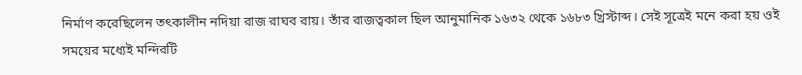নির্মাণ করেছিলেন তৎকালীন নদিয়া রাজ রাঘব রায়। তাঁর রাজত্বকাল ছিল আনুমানিক ১৬৩২ থেকে ১৬৮৩ খ্রিস্টাব্দ। সেই সূত্রেই মনে করা হয় ওই সময়ের মধ্যেই মন্দিরটি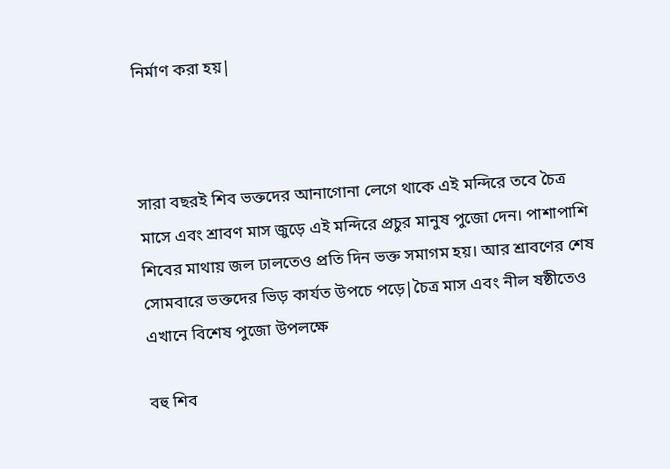নির্মাণ করা হয়|



সারা বছরই শিব ভক্তদের আনাগোনা লেগে থাকে এই মন্দিরে তবে চৈত্র মাসে এবং শ্রাবণ মাস জুড়ে এই মন্দিরে প্রচুর মানুষ পুজো দেন। পাশাপাশি শিবের মাথায় জল ঢালতেও প্রতি দিন ভক্ত সমাগম হয়। আর শ্রাবণের শেষ সোমবারে ভক্তদের ভিড় কার্যত উপচে পড়ে|চৈত্র মাস এবং নীল ষষ্ঠীতেও এখানে বিশেষ পুজো উপলক্ষে

বহু শিব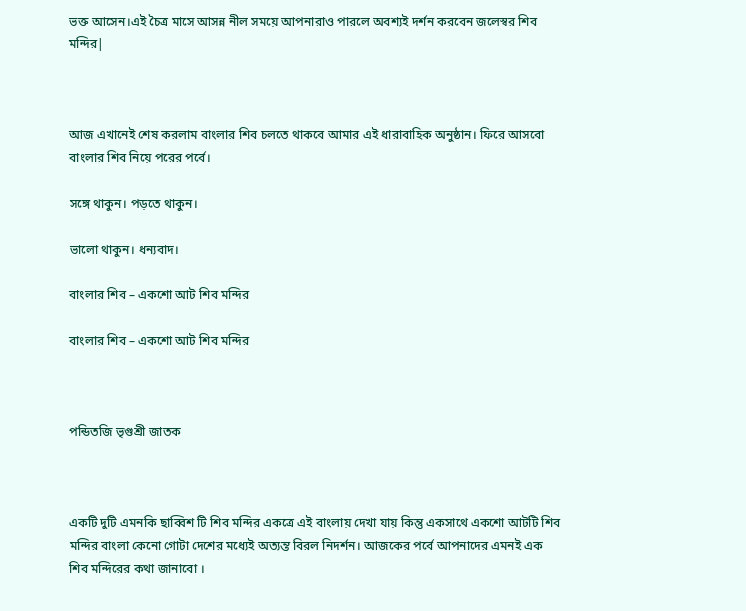ভক্ত আসেন।এই চৈত্র মাসে আসন্ন নীল সময়ে আপনারাও পারলে অবশ্যই দর্শন করবেন জলেস্বর শিব মন্দির|



আজ এখানেই শেষ করলাম বাংলার শিব চলতে থাকবে আমার এই ধারাবাহিক অনুষ্ঠান। ফিরে আসবো বাংলার শিব নিয়ে পরের পর্বে।

সঙ্গে থাকুন। পড়তে থাকুন।

ভালো থাকুন। ধন্যবাদ।

বাংলার শিব – একশো আট শিব মন্দির

বাংলার শিব – একশো আট শিব মন্দির



পন্ডিতজি ভৃগুশ্রী জাতক



একটি দুটি এমনকি ছাব্বিশ টি শিব মন্দির একত্রে এই বাংলায় দেখা যায় কিন্তু একসাথে একশো আটটি শিব মন্দির বাংলা কেনো গোটা দেশের মধ্যেই অত্যন্ত বিরল নিদর্শন। আজকের পর্বে আপনাদের এমনই এক শিব মন্দিরের কথা জানাবো ।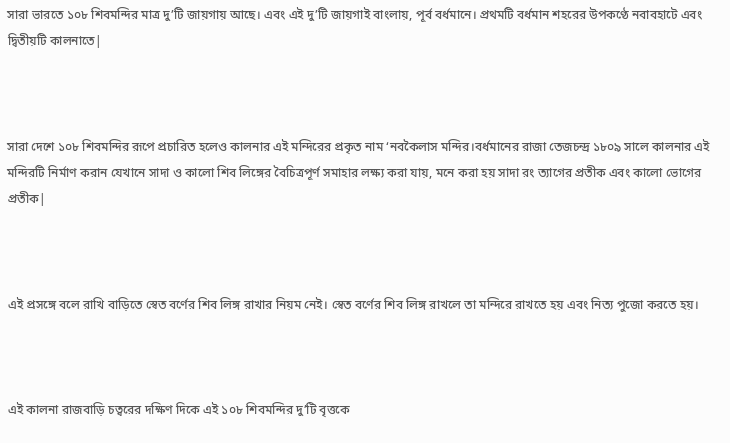সারা ভারতে ১০৮ শিবমন্দির মাত্র দু’টি জায়গায় আছে। এবং এই দু’টি জায়গাই বাংলায়, পূর্ব বর্ধমানে। প্রথমটি বর্ধমান শহরের উপকণ্ঠে নবাবহাটে এবং দ্বিতীয়টি কালনাতে|



সারা দেশে ১০৮ শিবমন্দির রূপে প্রচারিত হলেও কালনার এই মন্দিরের প্রকৃত নাম ‘নবকৈলাস মন্দির।বর্ধমানের রাজা তেজচন্দ্র ১৮০৯ সালে কালনার এই মন্দিরটি নির্মাণ করান যেখানে সাদা ও কালো শিব লিঙ্গের বৈচিত্রপূর্ণ সমাহার লক্ষ্য করা যায়, মনে করা হয় সাদা রং ত্যাগের প্রতীক এবং কালো ভোগের প্রতীক|



এই প্রসঙ্গে বলে রাখি বাড়িতে স্বেত বর্ণের শিব লিঙ্গ রাখার নিয়ম নেই। স্বেত বর্ণের শিব লিঙ্গ রাখলে তা মন্দিরে রাখতে হয় এবং নিত্য পুজো করতে হয়।



এই কালনা রাজবাড়ি চত্বরের দক্ষিণ দিকে এই ১০৮ শিবমন্দির দু’টি বৃত্তকে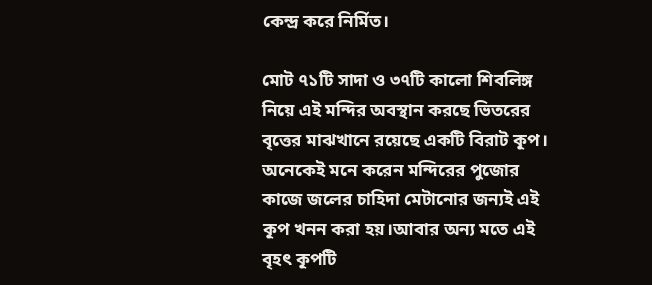কেন্দ্র করে নির্মিত।

মোট ৭১টি সাদা ও ৩৭টি কালো শিবলিঙ্গ নিয়ে এই মন্দির অবস্থান করছে ভিতরের বৃত্তের মাঝখানে রয়েছে একটি বিরাট কূপ। অনেকেই মনে করেন মন্দিরের পুজোর কাজে জলের চাহিদা মেটানোর জন্যই এই কূপ খনন করা হয়।আবার অন্য মতে এই বৃহৎ কূপটি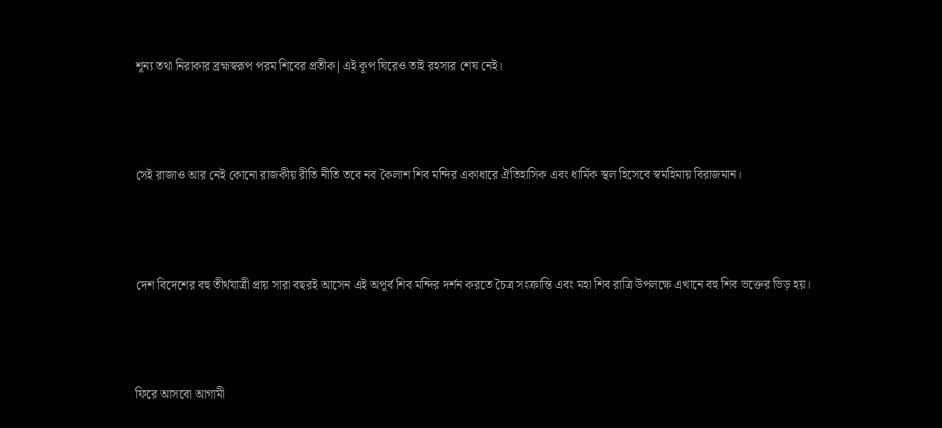শূন্য তথা নিরাকার ব্রহ্মস্বরূপ পরম শিবের প্রতীক|এই কূপ ঘিরেও তাই রহস্যর শেষ নেই।



সেই রাজাও আর নেই কোনো রাজকীয় রীতি নীতি তবে নব কৈলাশ শিব মন্দির একাধারে ঐতিহাসিক এবং ধার্মিক স্থল হিসেবে স্বমহিমায় বিরাজমান।



দেশ বিদেশের বহু তীর্থযাত্রী প্রায় সারা বছরই আসেন এই অপূর্ব শিব মন্দির দর্শন করতে চৈত্র সংক্রান্তি এবং মহা শিব রাত্রি উপলক্ষে এখানে বহু শিব ভক্তের ভিড় হয়।



ফিরে আসবো আগামী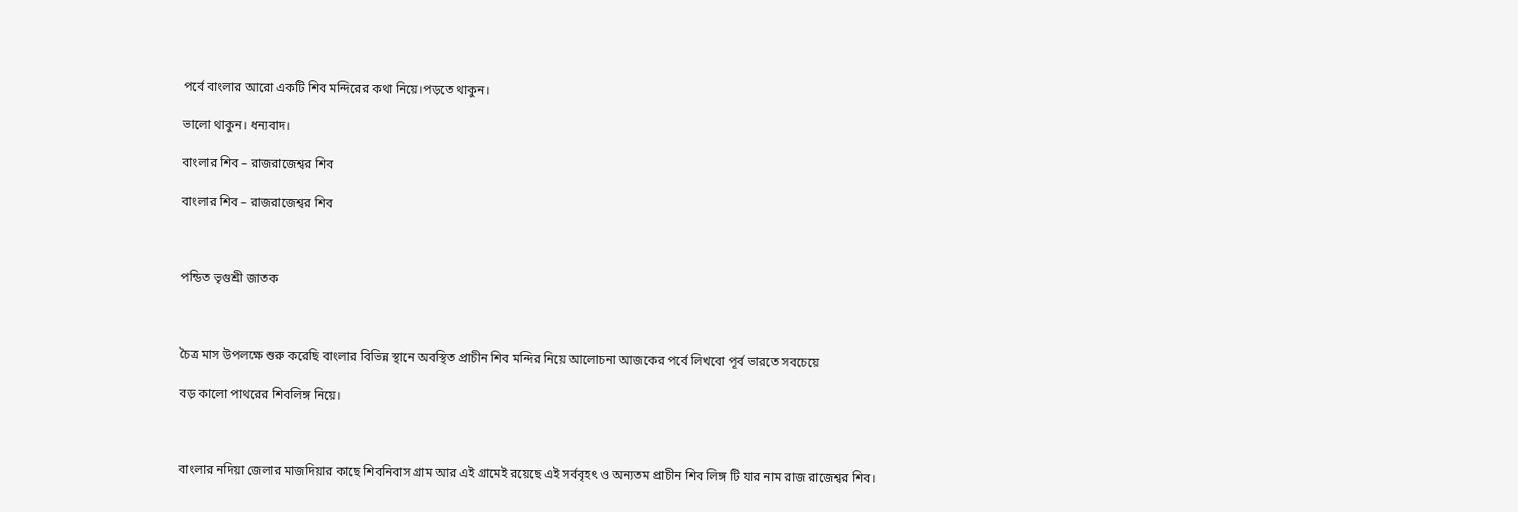পর্বে বাংলার আরো একটি শিব মন্দিরের কথা নিয়ে।পড়তে থাকুন।

ভালো থাকুন। ধন্যবাদ।

বাংলার শিব – রাজরাজেশ্বর শিব

বাংলার শিব – রাজরাজেশ্বর শিব



পন্ডিত ভৃগুশ্রী জাতক



চৈত্র মাস উপলক্ষে শুরু করেছি বাংলার বিভিন্ন স্থানে অবস্থিত প্রাচীন শিব মন্দির নিয়ে আলোচনা আজকের পর্বে লিখবো পূর্ব ভারতে সবচেয়ে

বড় কালো পাথরের শিবলিঙ্গ নিয়ে।



বাংলার নদিয়া জেলার মাজদিয়ার কাছে শিবনিবাস গ্রাম আর এই গ্রামেই রয়েছে এই সর্ববৃহৎ ও অন্যতম প্রাচীন শিব লিঙ্গ টি যার নাম রাজ রাজেশ্বর শিব।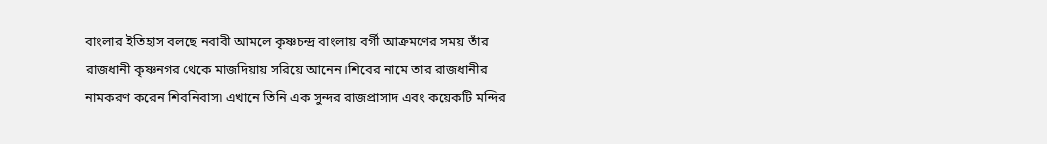বাংলার ইতিহাস বলছে নবাবী আমলে কৃষ্ণচন্দ্র বাংলায় বর্গী আক্রমণের সময় তাঁর রাজধানী কৃষ্ণনগর থেকে মাজদিয়ায় সরিয়ে আনেন।শিবের নামে তার রাজধানীর নামকরণ করেন শিবনিবাস৷ এখানে তিনি এক সুন্দর রাজপ্রাসাদ এবং কয়েকটি মন্দির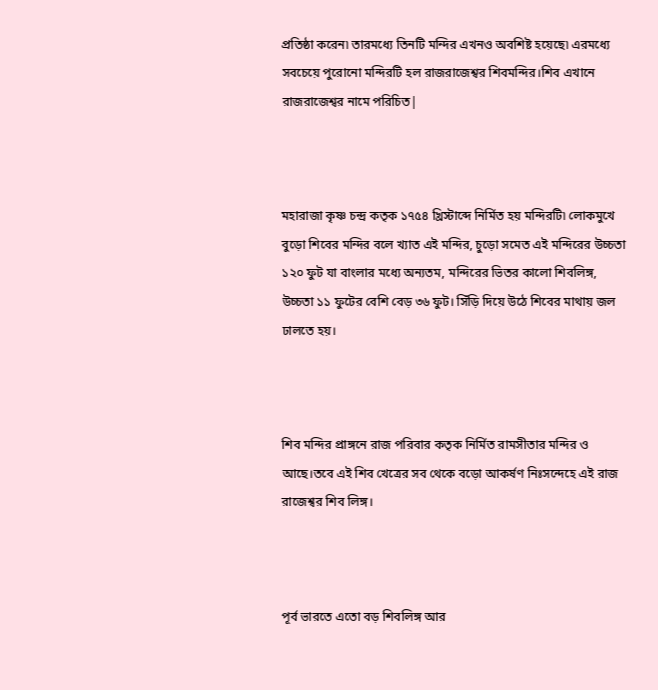প্রতিষ্ঠা করেন৷ তারমধ্যে তিনটি মন্দির এখনও অবশিষ্ট হয়েছে৷ এরমধ্যে সবচেয়ে পুরোনো মন্দিরটি হল রাজরাজেশ্বর শিবমন্দির।শিব এখানে রাজরাজেশ্বর নামে পরিচিত|



মহারাজা কৃষ্ণ চন্দ্র কতৃক ১৭৫৪ খ্রিস্টাব্দে নির্মিত হয় মন্দিরটি৷ লোকমুখে বুড়ো শিবের মন্দির বলে খ্যাত এই মন্দির, চুড়ো সমেত এই মন্দিরের উচ্চতা ১২০ ফুট যা বাংলার মধ্যে অন্যতম, মন্দিরের ভিতর কালো শিবলিঙ্গ, উচ্চতা ১১ ফুটের বেশি বেড় ৩৬ ফুট। সিঁড়ি দিয়ে উঠে শিবের মাথায় জল ঢালতে হয়।



শিব মন্দির প্রাঙ্গনে রাজ পরিবার কতৃক নির্মিত রামসীতার মন্দির ও আছে।তবে এই শিব খেত্রের সব থেকে বড়ো আকর্ষণ নিঃসন্দেহে এই রাজ রাজেশ্বর শিব লিঙ্গ।



পূর্ব ভারতে এতো বড় শিবলিঙ্গ আর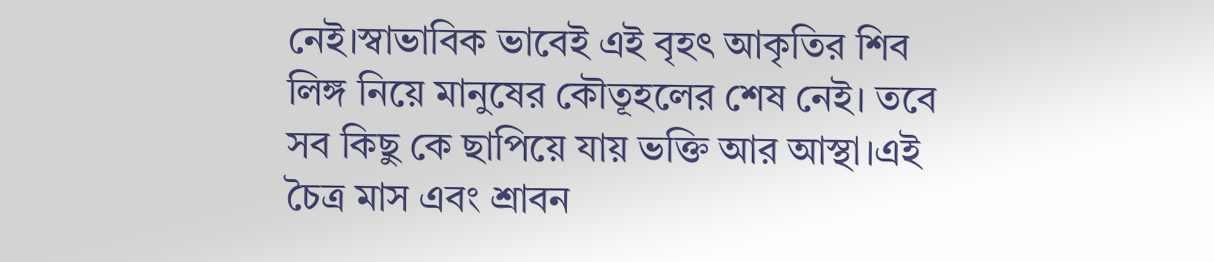নেই।স্বাভাবিক ভাবেই এই বৃহৎ আকৃতির শিব লিঙ্গ নিয়ে মানুষের কৌতূহলের শেষ নেই। তবে সব কিছু কে ছাপিয়ে যায় ভক্তি আর আস্থা।এই চৈত্র মাস এবং শ্রাবন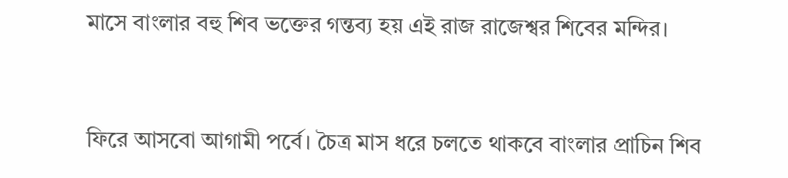মাসে বাংলার বহু শিব ভক্তের গন্তব্য হয় এই রাজ রাজেশ্বর শিবের মন্দির।



ফিরে আসবো আগামী পর্বে। চৈত্র মাস ধরে চলতে থাকবে বাংলার প্রাচিন শিব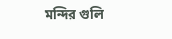মন্দির গুলি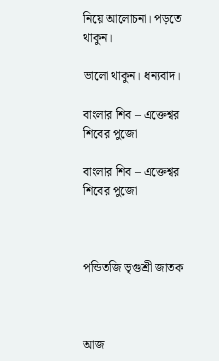নিয়ে আলোচনা। পড়তে থাকুন।

ভালো থাকুন। ধন্যবাদ।

বাংলার শিব – এক্তেশ্বর শিবের পুজো

বাংলার শিব – এক্তেশ্বর শিবের পুজো



পন্ডিতজি ভৃগুশ্রী জাতক



আজ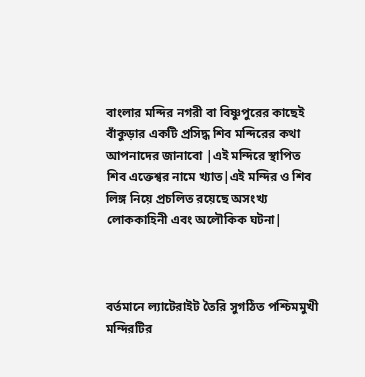বাংলার মন্দির নগরী বা বিষ্ণুপুরের কাছেই বাঁকুড়ার একটি প্রসিদ্ধ শিব মন্দিরের কথা আপনাদের জানাবো |এই মন্দিরে স্থাপিত শিব এক্তেশ্বর নামে খ্যাত|এই মন্দির ও শিব লিঙ্গ নিয়ে প্রচলিত রয়েছে অসংখ্য লোককাহিনী এবং অলৌকিক ঘটনা|



বর্তমানে ল্যাটেরাইট তৈরি সুগঠিত পশ্চিমমুখী মন্দিরটির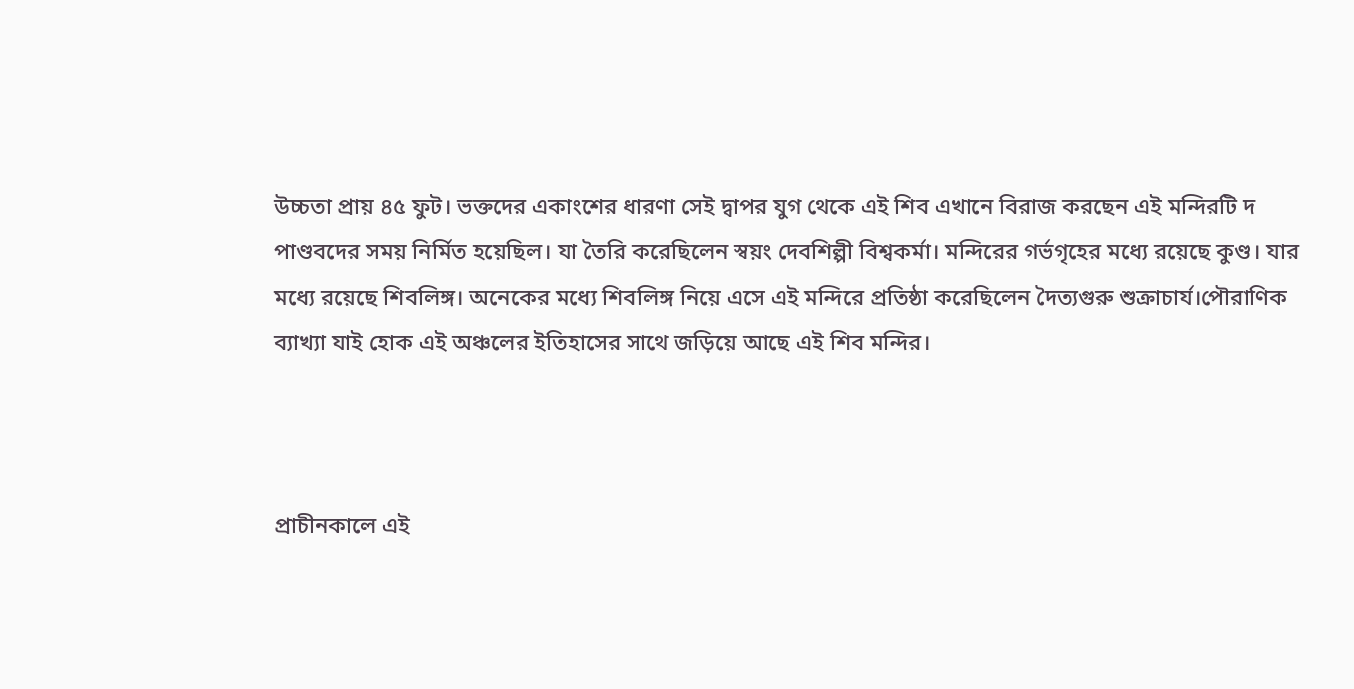উচ্চতা প্রায় ৪৫ ফুট। ভক্তদের একাংশের ধারণা সেই দ্বাপর যুগ থেকে এই শিব এখানে বিরাজ করছেন এই মন্দিরটি দ পাণ্ডবদের সময় নির্মিত হয়েছিল। যা তৈরি করেছিলেন স্বয়ং দেবশিল্পী বিশ্বকর্মা। মন্দিরের গর্ভগৃহের মধ্যে রয়েছে কুণ্ড। যার মধ্যে রয়েছে শিবলিঙ্গ। অনেকের মধ্যে শিবলিঙ্গ নিয়ে এসে এই মন্দিরে প্রতিষ্ঠা করেছিলেন দৈত্যগুরু শুক্রাচার্য।পৌরাণিক ব্যাখ্যা যাই হোক এই অঞ্চলের ইতিহাসের সাথে জড়িয়ে আছে এই শিব মন্দির।



প্রাচীনকালে এই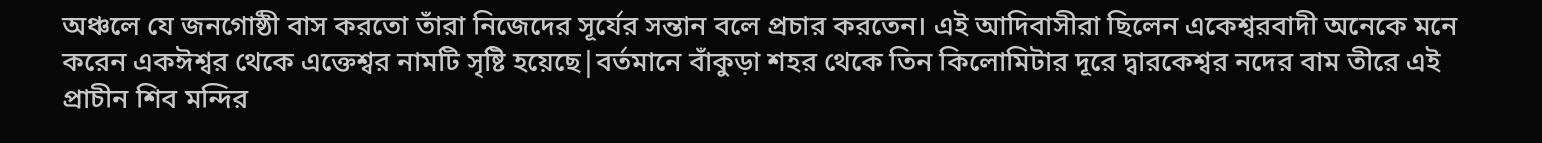অঞ্চলে যে জনগোষ্ঠী বাস করতো তাঁরা নিজেদের সূর্যের সন্তান বলে প্রচার করতেন। এই আদিবাসীরা ছিলেন একেশ্বরবাদী অনেকে মনে করেন একঈশ্বর থেকে এক্তেশ্বর নামটি সৃষ্টি হয়েছে|বর্তমানে বাঁকুড়া শহর থেকে তিন কিলোমিটার দূরে দ্বারকেশ্বর নদের বাম তীরে এই প্রাচীন শিব মন্দির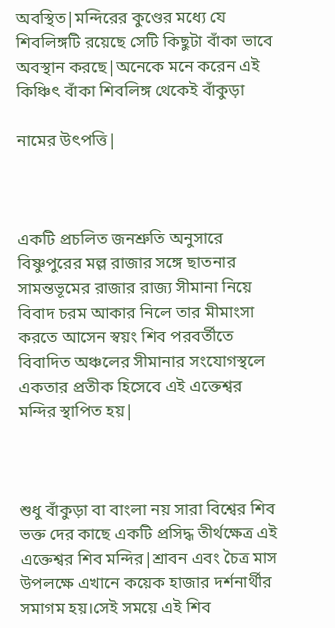অবস্থিত|মন্দিরের কুণ্ডের মধ্যে যে শিবলিঙ্গটি রয়েছে সেটি কিছুটা বাঁকা ভাবে অবস্থান করছে|অনেকে মনে করেন এই কিঞ্চিৎ বাঁকা শিবলিঙ্গ থেকেই বাঁকুড়া

নামের উৎপত্তি|



একটি প্রচলিত জনশ্রুতি অনুসারে বিষ্ণুপুরের মল্ল রাজার সঙ্গে ছাতনার সামন্তভূমের রাজার রাজ্য সীমানা নিয়ে বিবাদ চরম আকার নিলে তার মীমাংসা করতে আসেন স্বয়ং শিব পরবর্তীতে বিবাদিত অঞ্চলের সীমানার সংযোগস্থলে একতার প্রতীক হিসেবে এই এক্তেশ্বর মন্দির স্থাপিত হয়|



শুধু বাঁকুড়া বা বাংলা নয় সারা বিশ্বের শিব ভক্ত দের কাছে একটি প্রসিদ্ধ তীর্থক্ষেত্র এই এক্তেশ্বর শিব মন্দির|শ্রাবন এবং চৈত্র মাস উপলক্ষে এখানে কয়েক হাজার দর্শনার্থীর সমাগম হয়।সেই সময়ে এই শিব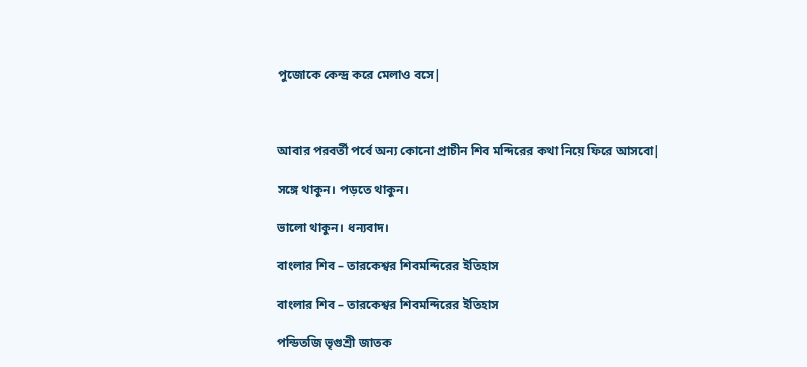পুজোকে কেন্দ্র করে মেলাও বসে|



আবার পরবর্তী পর্বে অন্য কোনো প্রাচীন শিব মন্দিরের কথা নিয়ে ফিরে আসবো|

সঙ্গে থাকুন। পড়তে থাকুন।

ভালো থাকুন। ধন্যবাদ।

বাংলার শিব – তারকেশ্বর শিবমন্দিরের ইতিহাস

বাংলার শিব – তারকেশ্বর শিবমন্দিরের ইতিহাস

পন্ডিতজি ভৃগুশ্রী জাতক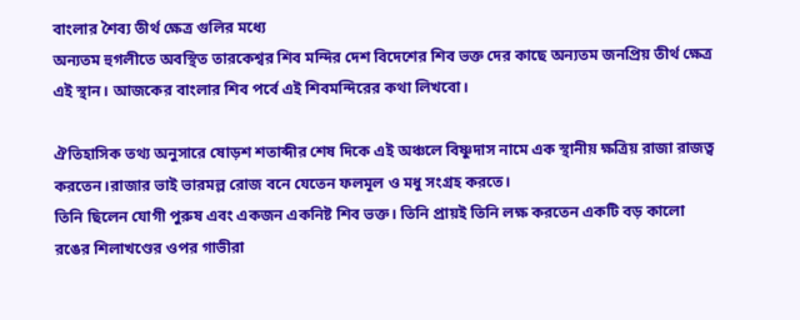বাংলার শৈব্য তীর্থ ক্ষেত্র গুলির মধ্যে
অন্যতম হুগলীতে অবস্থিত তারকেশ্বর শিব মন্দির দেশ বিদেশের শিব ভক্ত দের কাছে অন্যতম জনপ্রিয় তীর্থ ক্ষেত্র এই স্থান। আজকের বাংলার শিব পর্বে এই শিবমন্দিরের কথা লিখবো।

ঐতিহাসিক তথ্য অনুসারে ষোড়শ শতাব্দীর শেষ দিকে এই অঞ্চলে বিষ্ণুদাস নামে এক স্থানীয় ক্ষত্রিয় রাজা রাজত্ব করতেন।রাজার ভাই ভারমল্ল রোজ বনে যেতেন ফলমূল ও মধু সংগ্রহ করতে।
তিনি ছিলেন যোগী পুরুষ এবং একজন একনিষ্ট শিব ভক্ত। তিনি প্রায়ই তিনি লক্ষ করতেন একটি বড় কালো রঙের শিলাখণ্ডের ওপর গাভীরা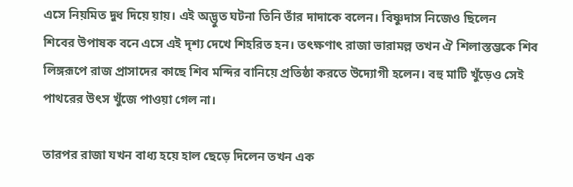এসে নিয়মিত দুধ দিয়ে য়ায়। এই অদ্ভুত ঘটনা তিনি তাঁর দাদাকে বলেন। বিষ্ণুদাস নিজেও ছিলেন
শিবের উপাষক বনে এসে এই দৃশ্য দেখে শিহরিত হন। তৎক্ষণাৎ রাজা ভারামল্ল তখন ঐ শিলাস্তম্ভকে শিব লিঙ্গরূপে রাজ প্রাসাদের কাছে শিব মন্দির বানিয়ে প্রতিষ্ঠা করতে উদ্যোগী হলেন। বহু মাটি খুঁড়েও সেই পাথরের উৎস খুঁজে পাওয়া গেল না।

তারপর রাজা যখন বাধ্য হয়ে হাল ছেড়ে দিলেন তখন এক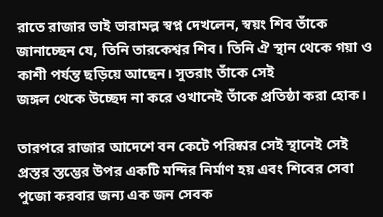রাতে রাজার ভাই ভারামল্ল স্বপ্ন দেখলেন, স্বয়ং শিব তাঁকে জানাচ্ছেন যে, তিনি তারকেশ্বর শিব। তিনি ঐ স্থান থেকে গয়া ও কাশী পর্যন্ত ছড়িয়ে আছেন। সুতরাং তাঁকে সেই
জঙ্গল থেকে উচ্ছেদ না করে ওখানেই তাঁকে প্রতিষ্ঠা করা হোক।

তারপরে রাজার আদেশে বন কেটে পরিষ্কার সেই স্থানেই সেই প্রস্তর স্তম্ভের উপর একটি মন্দির নির্মাণ হয় এবং শিবের সেবা পুজো করবার জন্য এক জন সেবক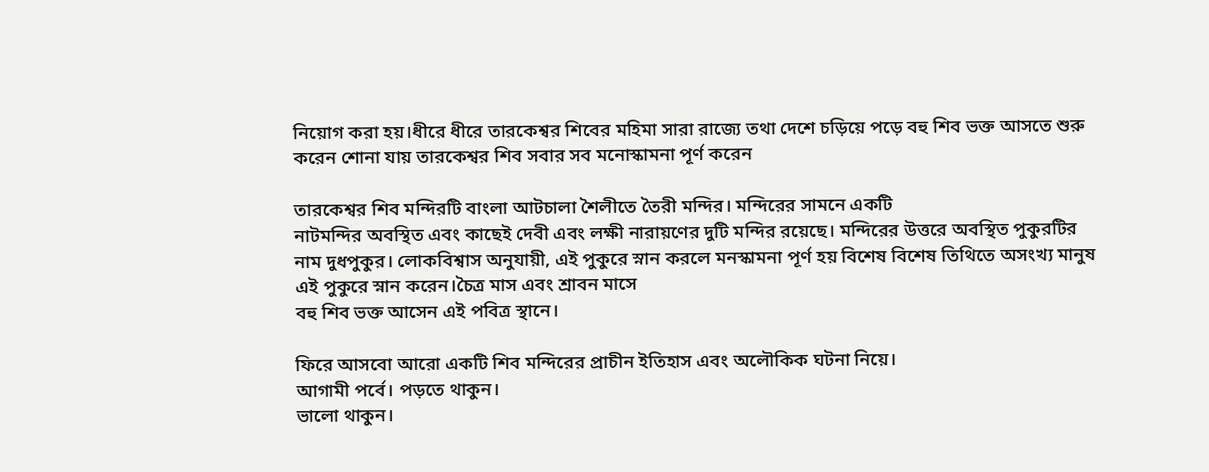নিয়োগ করা হয়।ধীরে ধীরে তারকেশ্বর শিবের মহিমা সারা রাজ্যে তথা দেশে চড়িয়ে পড়ে বহু শিব ভক্ত আসতে শুরু করেন শোনা যায় তারকেশ্বর শিব সবার সব মনোস্কামনা পূর্ণ করেন

তারকেশ্বর শিব মন্দিরটি বাংলা আটচালা শৈলীতে তৈরী মন্দির। মন্দিরের সামনে একটি
নাটমন্দির অবস্থিত এবং কাছেই দেবী এবং লক্ষী নারায়ণের দুটি মন্দির রয়েছে। মন্দিরের উত্তরে অবস্থিত পুকুরটির নাম দুধপুকুর। লোকবিশ্বাস অনুযায়ী, এই পুকুরে স্নান করলে মনস্কামনা পূর্ণ হয় বিশেষ বিশেষ তিথিতে অসংখ্য মানুষ এই পুকুরে স্নান করেন।চৈত্র মাস এবং শ্রাবন মাসে
বহু শিব ভক্ত আসেন এই পবিত্র স্থানে।

ফিরে আসবো আরো একটি শিব মন্দিরের প্রাচীন ইতিহাস এবং অলৌকিক ঘটনা নিয়ে।
আগামী পর্বে। পড়তে থাকুন।
ভালো থাকুন।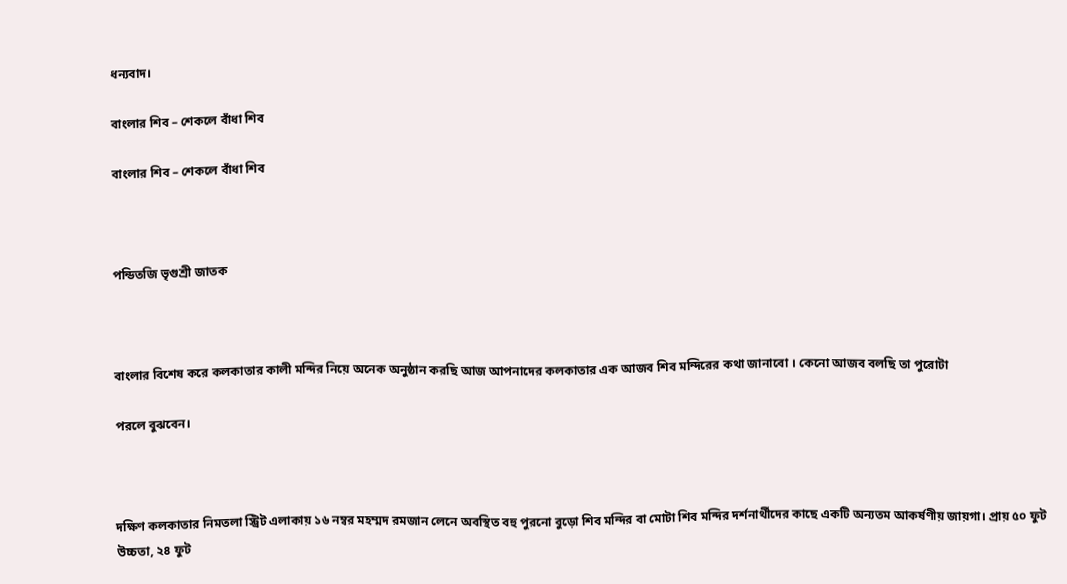ধন্যবাদ।

বাংলার শিব – শেকলে বাঁধা শিব

বাংলার শিব – শেকলে বাঁধা শিব



পন্ডিতজি ভৃগুশ্রী জাতক



বাংলার বিশেষ করে কলকাতার কালী মন্দির নিয়ে অনেক অনুষ্ঠান করছি আজ আপনাদের কলকাতার এক আজব শিব মন্দিরের কথা জানাবো । কেনো আজব বলছি তা পুরোটা

পরলে বুঝবেন।



দক্ষিণ কলকাতার নিমতলা স্ট্রিট এলাকায় ১৬ নম্বর মহম্মদ রমজান লেনে অবস্থিত বহু পুরনো বুড়ো শিব মন্দির বা মোটা শিব মন্দির দর্শনার্থীদের কাছে একটি অন্যতম আকর্ষণীয় জায়গা। প্রায় ৫০ ফুট উচ্চতা, ২৪ ফুট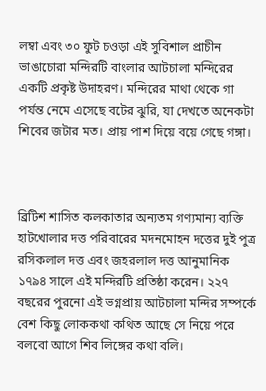লম্বা এবং ৩০ ফুট চওড়া এই সুবিশাল প্রাচীন ভাঙাচোরা মন্দিরটি বাংলার আটচালা মন্দিরের একটি প্রকৃষ্ট উদাহরণ। মন্দিরের মাথা থেকে গা পর্যন্ত নেমে এসেছে বটের ঝুরি, যা দেখতে অনেকটা শিবের জটার মত। প্রায় পাশ দিয়ে বয়ে গেছে গঙ্গা।



ব্রিটিশ শাসিত কলকাতার অন্যতম গণ্যমান্য ব্যক্তি হাটখোলার দত্ত পরিবারের মদনমোহন দত্তের দুই পুত্র রসিকলাল দত্ত এবং জহরলাল দত্ত আনুমানিক ১৭৯৪ সালে এই মন্দিরটি প্রতিষ্ঠা করেন। ২২৭ বছরের পুরনো এই ভগ্নপ্রায় আটচালা মন্দির সম্পর্কে বেশ কিছু লোককথা কথিত আছে সে নিয়ে পরে বলবো আগে শিব লিঙ্গের কথা বলি।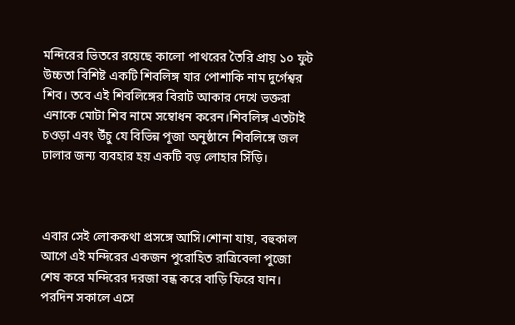মন্দিরের ভিতরে রয়েছে কালো পাথরের তৈরি প্রায় ১০ ফুট উচ্চতা বিশিষ্ট একটি শিবলিঙ্গ যার পোশাকি নাম দুর্গেশ্বর শিব। তবে এই শিবলিঙ্গের বিরাট আকার দেখে ভক্তরা এনাকে মোটা শিব নামে সম্বোধন করেন।শিবলিঙ্গ এতটাই চওড়া এবং উঁচু যে বিভিন্ন পূজা অনুষ্ঠানে শিবলিঙ্গে জল ঢালার জন্য ব্যবহার হয় একটি বড় লোহার সিঁড়ি।



এবার সেই লোককথা প্রসঙ্গে আসি।শোনা যায়, বহুকাল আগে এই মন্দিরের একজন পুরোহিত রাত্রিবেলা পুজো শেষ করে মন্দিরের দরজা বন্ধ করে বাড়ি ফিরে যান। পরদিন সকালে এসে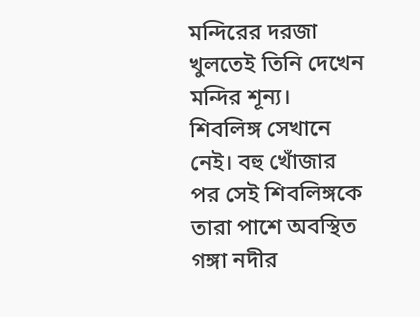মন্দিরের দরজা খুলতেই তিনি দেখেন মন্দির শূন্য। শিবলিঙ্গ সেখানে নেই। বহু খোঁজার পর সেই শিবলিঙ্গকে তারা পাশে অবস্থিত গঙ্গা নদীর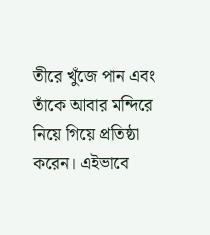তীরে খুঁজে পান এবং তাঁকে আবার মন্দিরে নিয়ে গিয়ে প্রতিষ্ঠা করেন। এইভাবে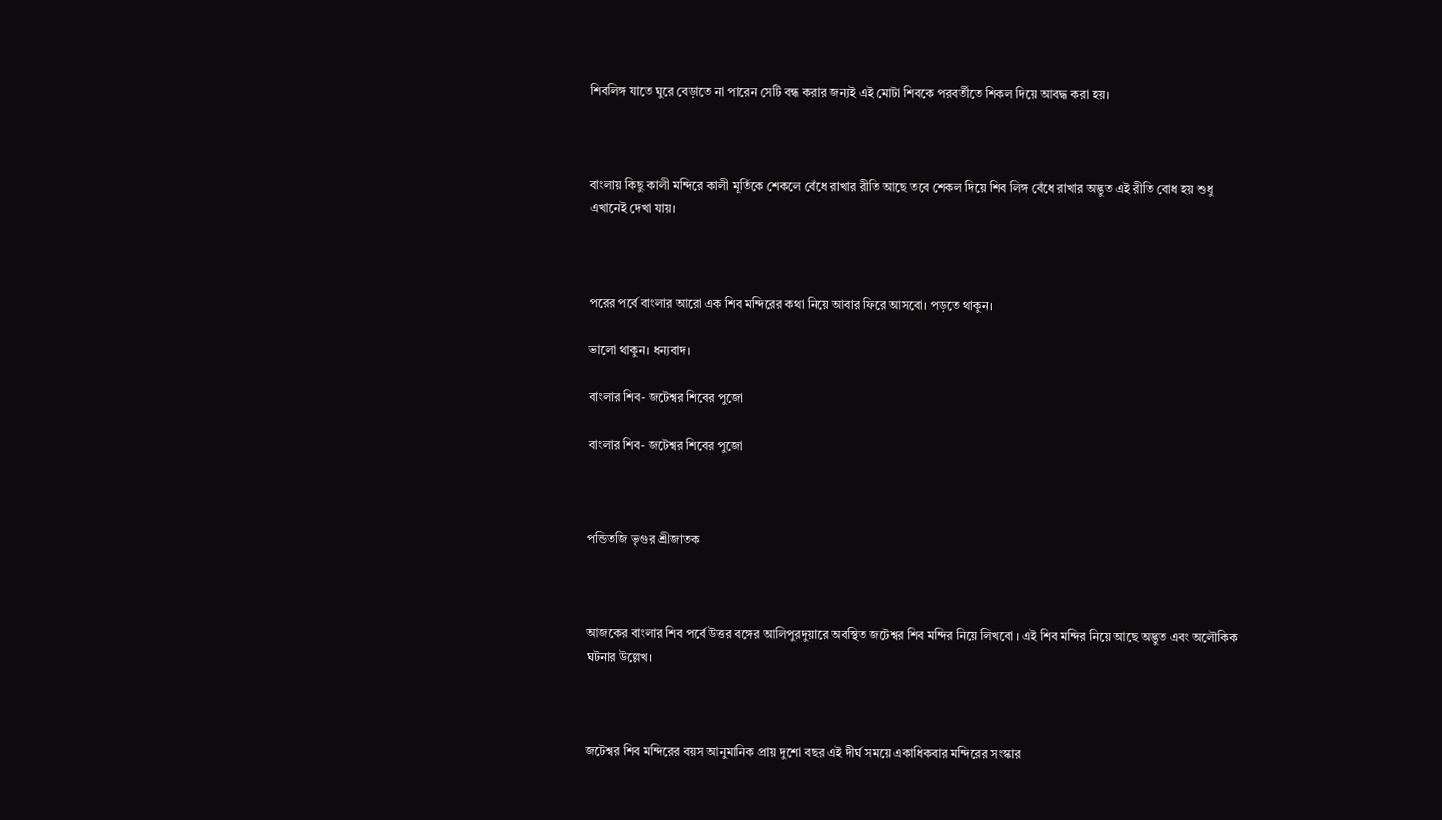শিবলিঙ্গ যাতে ঘুরে বেড়াতে না পারেন সেটি বন্ধ করার জন্যই এই মোটা শিবকে পরবর্তীতে শিকল দিয়ে আবদ্ধ করা হয়।



বাংলায় কিছু কালী মন্দিরে কালী মূর্তিকে শেকলে বেঁধে রাখার রীতি আছে তবে শেকল দিয়ে শিব লিঙ্গ বেঁধে রাখার অদ্ভুত এই রীতি বোধ হয় শুধু এখানেই দেখা যায়।



পরের পর্বে বাংলার আরো এক শিব মন্দিরের কথা নিয়ে আবার ফিরে আসবো। পড়তে থাকুন।

ভালো থাকুন। ধন্যবাদ।

বাংলার শিব- জটেশ্বর শিবের পুজো

বাংলার শিব- জটেশ্বর শিবের পুজো



পন্ডিতজি ভৃগুর শ্রীজাতক



আজকের বাংলার শিব পর্বে উত্তর বঙ্গের আলিপুরদুয়ারে অবস্থিত জটেশ্বর শিব মন্দির নিয়ে লিখবো । এই শিব মন্দির নিয়ে আছে অদ্ভুত এবং অলৌকিক ঘটনার উল্লেখ।



জটেশ্বর শিব মন্দিরের বয়স আনুমানিক প্রায় দুশো বছর এই দীর্ঘ সময়ে একাধিকবার মন্দিরের সংস্কার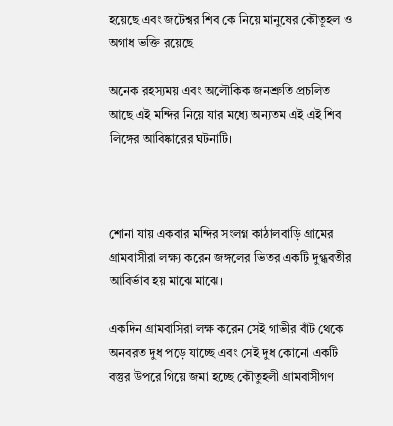হয়েছে এবং জটেশ্বর শিব কে নিয়ে মানুষের কৌতূহল ও অগাধ ভক্তি রয়েছে

অনেক রহস্যময় এবং অলৌকিক জনশ্রুতি প্রচলিত আছে এই মন্দির নিয়ে যার মধ্যে অন্যতম এই এই শিব লিঙ্গের আবিষ্কারের ঘটনাটি।



শোনা যায় একবার মন্দির সংলগ্ন কাঠালবাড়ি গ্রামের গ্রামবাসীরা লক্ষ্য করেন জঙ্গলের ভিতর একটি দুগ্ধবতীর আবির্ভাব হয় মাঝে মাঝে।

একদিন গ্রামবাসিরা লক্ষ করেন সেই গাভীর বাঁট থেকে অনবরত দুধ পড়ে যাচ্ছে এবং সেই দুধ কোনো একটি বস্তুর উপরে গিয়ে জমা হচ্ছে কৌতুহলী গ্রামবাসীগণ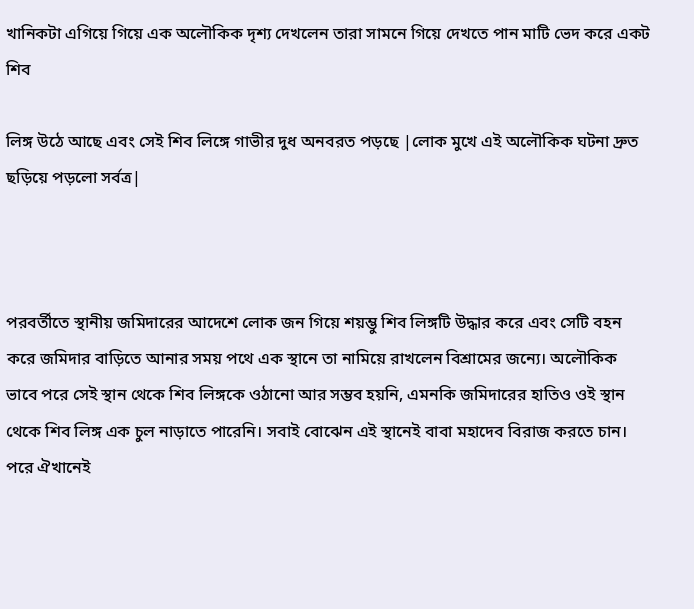খানিকটা এগিয়ে গিয়ে এক অলৌকিক দৃশ্য দেখলেন তারা সামনে গিয়ে দেখতে পান মাটি ভেদ করে একট শিব

লিঙ্গ উঠে আছে এবং সেই শিব লিঙ্গে গাভীর দুধ অনবরত পড়ছে |লোক মুখে এই অলৌকিক ঘটনা দ্রুত ছড়িয়ে পড়লো সর্বত্র|



পরবর্তীতে স্থানীয় জমিদারের আদেশে লোক জন গিয়ে শয়ম্ভু শিব লিঙ্গটি উদ্ধার করে এবং সেটি বহন করে জমিদার বাড়িতে আনার সময় পথে এক স্থানে তা নামিয়ে রাখলেন বিশ্রামের জন্যে। অলৌকিক ভাবে পরে সেই স্থান থেকে শিব লিঙ্গকে ওঠানো আর সম্ভব হয়নি, এমনকি জমিদারের হাতিও ওই স্থান থেকে শিব লিঙ্গ এক চুল নাড়াতে পারেনি। সবাই বোঝেন এই স্থানেই বাবা মহাদেব বিরাজ করতে চান। পরে ঐখানেই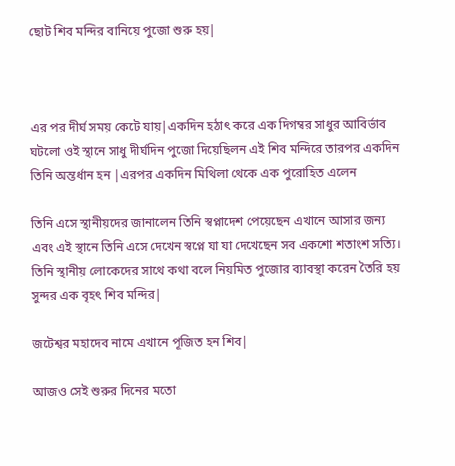ছোট শিব মন্দির বানিয়ে পুজো শুরু হয়|



এর পর দীর্ঘ সময় কেটে যায়|একদিন হঠাত্‍ করে এক দিগম্বর সাধুর আবির্ভাব ঘটলো ওই স্থানে সাধু দীর্ঘদিন পুজো দিয়েছিলন এই শিব মন্দিরে তারপর একদিন তিনি অন্তর্ধান হন |এরপর একদিন মিথিলা থেকে এক পুরোহিত এলেন

তিনি এসে স্থানীয়দের জানালেন তিনি স্বপ্নাদেশ পেয়েছেন এখানে আসার জন্য এবং এই স্থানে তিনি এসে দেখেন স্বপ্নে যা যা দেখেছেন সব একশো শতাংশ সত্যি। তিনি স্থানীয় লোকেদের সাথে কথা বলে নিয়মিত পুজোর ব্যাবস্থা করেন তৈরি হয় সুন্দর এক বৃহৎ শিব মন্দির|

জটেশ্বর মহাদেব নামে এখানে পূজিত হন শিব|

আজও সেই শুরুর দিনের মতো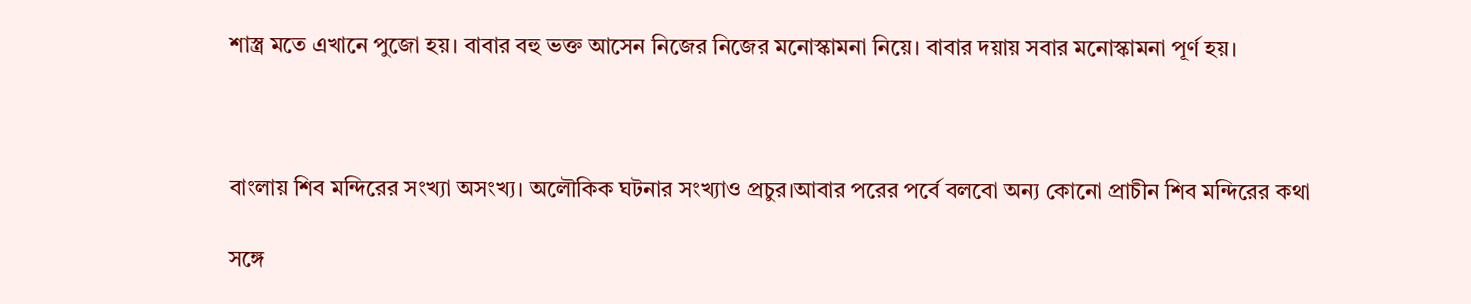শাস্ত্র মতে এখানে পুজো হয়। বাবার বহু ভক্ত আসেন নিজের নিজের মনোস্কামনা নিয়ে। বাবার দয়ায় সবার মনোস্কামনা পূর্ণ হয়।



বাংলায় শিব মন্দিরের সংখ্যা অসংখ্য। অলৌকিক ঘটনার সংখ্যাও প্রচুর।আবার পরের পর্বে বলবো অন্য কোনো প্রাচীন শিব মন্দিরের কথা

সঙ্গে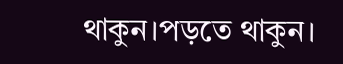থাকুন।পড়তে থাকুন।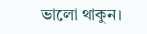ভালো থাকুন।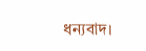ধন্যবাদ।